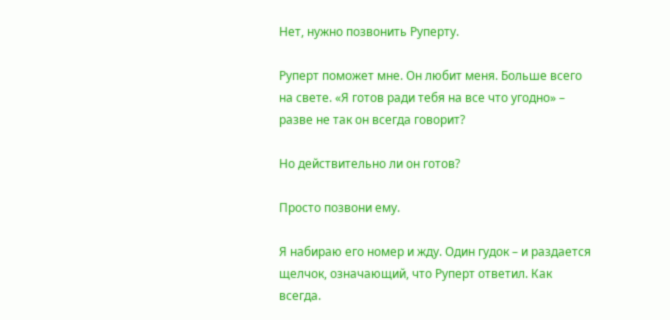Нет, нужно позвонить Руперту.

Руперт поможет мне. Он любит меня. Больше всего на свете. «Я готов ради тебя на все что угодно» – разве не так он всегда говорит?

Но действительно ли он готов?

Просто позвони ему.

Я набираю его номер и жду. Один гудок – и раздается щелчок, означающий, что Руперт ответил. Как всегда.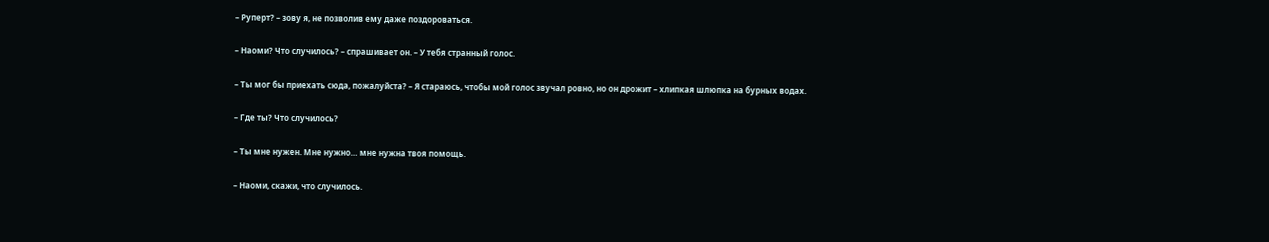– Руперт? – зову я, не позволив ему даже поздороваться.

– Наоми? Что случилось? – спрашивает он. – У тебя странный голос.

– Ты мог бы приехать сюда, пожалуйста? – Я стараюсь, чтобы мой голос звучал ровно, но он дрожит – хлипкая шлюпка на бурных водах.

– Где ты? Что случилось?

– Ты мне нужен. Мне нужно… мне нужна твоя помощь.

– Наоми, скажи, что случилось.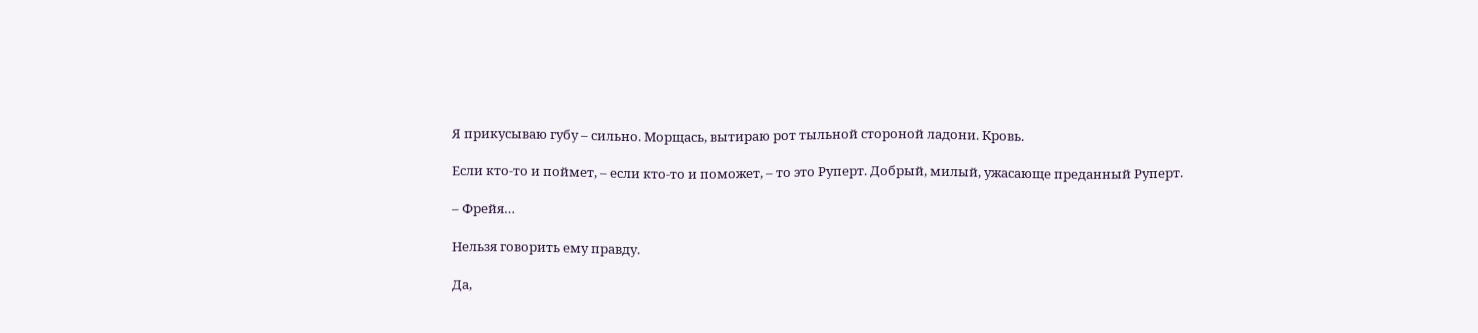Я прикусываю губу – сильно. Морщась, вытираю рот тыльной стороной ладони. Кровь.

Если кто-то и поймет, – если кто-то и поможет, – то это Руперт. Добрый, милый, ужасающе преданный Руперт.

– Фрейя…

Нельзя говорить ему правду.

Да,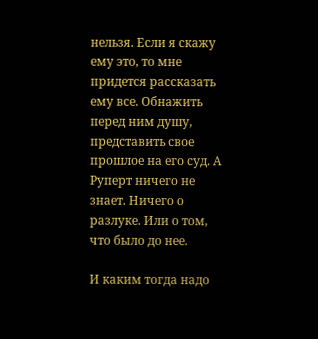нельзя. Если я скажу ему это, то мне придется рассказать ему все. Обнажить перед ним душу, представить свое прошлое на его суд. А Руперт ничего не знает. Ничего о разлуке. Или о том, что было до нее.

И каким тогда надо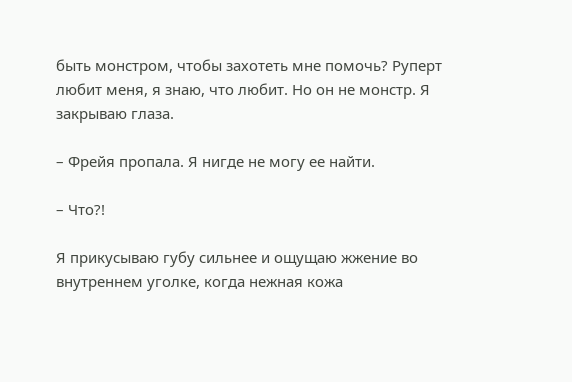быть монстром, чтобы захотеть мне помочь? Руперт любит меня, я знаю, что любит. Но он не монстр. Я закрываю глаза.

– Фрейя пропала. Я нигде не могу ее найти.

– Что?!

Я прикусываю губу сильнее и ощущаю жжение во внутреннем уголке, когда нежная кожа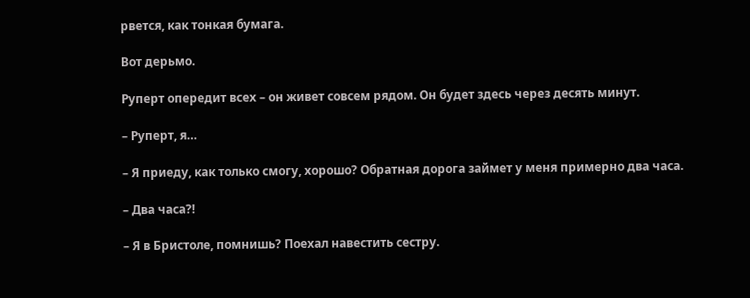рвется, как тонкая бумага.

Вот дерьмо.

Руперт опередит всех – он живет совсем рядом. Он будет здесь через десять минут.

– Руперт, я…

– Я приеду, как только смогу, хорошо? Обратная дорога займет у меня примерно два часа.

– Два часа?!

– Я в Бристоле, помнишь? Поехал навестить сестру.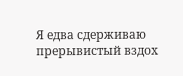Я едва сдерживаю прерывистый вздох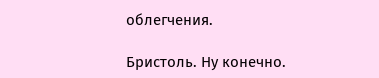облегчения.

Бристоль. Ну конечно.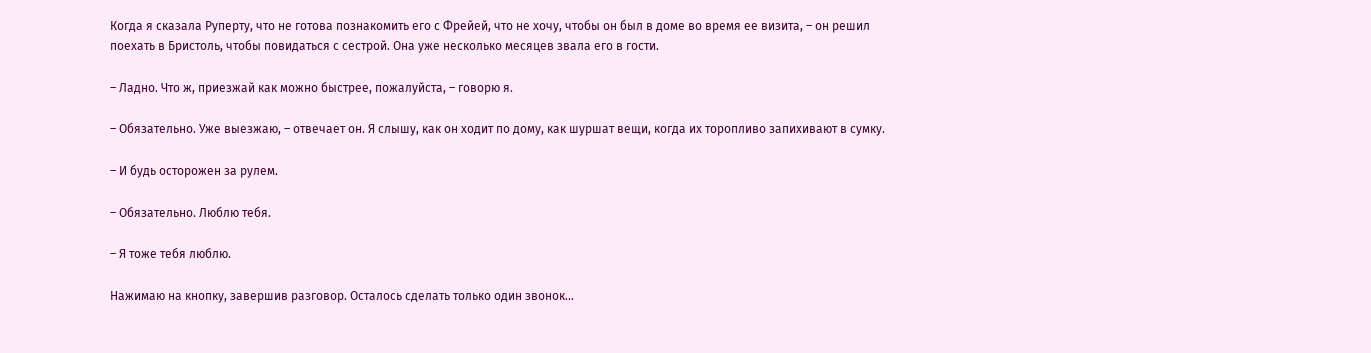Когда я сказала Руперту, что не готова познакомить его с Фрейей, что не хочу, чтобы он был в доме во время ее визита, – он решил поехать в Бристоль, чтобы повидаться с сестрой. Она уже несколько месяцев звала его в гости.

– Ладно. Что ж, приезжай как можно быстрее, пожалуйста, – говорю я.

– Обязательно. Уже выезжаю, – отвечает он. Я слышу, как он ходит по дому, как шуршат вещи, когда их торопливо запихивают в сумку.

– И будь осторожен за рулем.

– Обязательно. Люблю тебя.

– Я тоже тебя люблю.

Нажимаю на кнопку, завершив разговор. Осталось сделать только один звонок…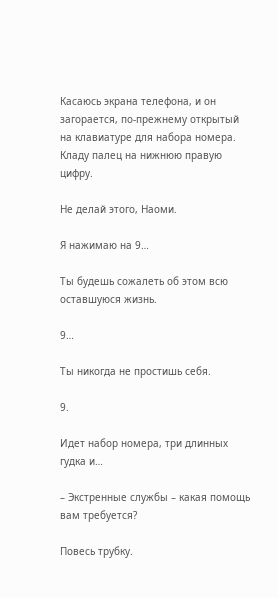Касаюсь экрана телефона, и он загорается, по-прежнему открытый на клавиатуре для набора номера. Кладу палец на нижнюю правую цифру.

Не делай этого, Наоми.

Я нажимаю на 9…

Ты будешь сожалеть об этом всю оставшуюся жизнь.

9…

Ты никогда не простишь себя.

9.

Идет набор номера, три длинных гудка и…

– Экстренные службы – какая помощь вам требуется?

Повесь трубку.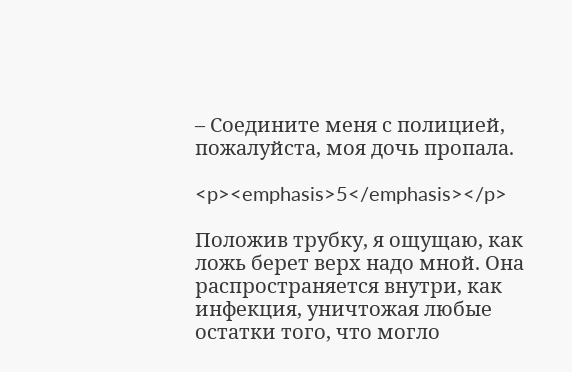– Соедините меня с полицией, пожалуйста, моя дочь пропала.

<p><emphasis>5</emphasis></p>

Положив трубку, я ощущаю, как ложь берет верх надо мной. Она распространяется внутри, как инфекция, уничтожая любые остатки того, что могло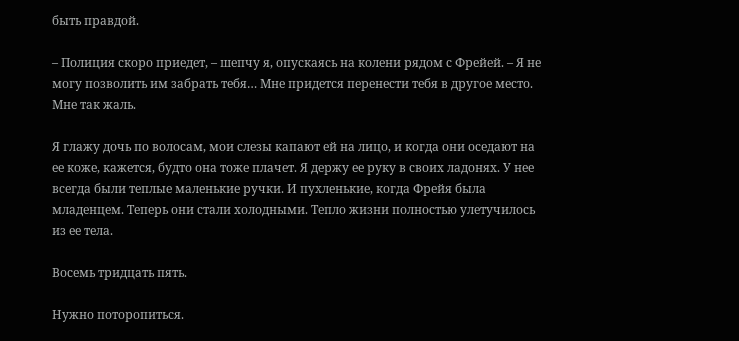быть правдой.

– Полиция скоро приедет, – шепчу я, опускаясь на колени рядом с Фрейей. – Я не могу позволить им забрать тебя… Мне придется перенести тебя в другое место. Мне так жаль.

Я глажу дочь по волосам, мои слезы капают ей на лицо, и когда они оседают на ее коже, кажется, будто она тоже плачет. Я держу ее руку в своих ладонях. У нее всегда были теплые маленькие ручки. И пухленькие, когда Фрейя была младенцем. Теперь они стали холодными. Тепло жизни полностью улетучилось из ее тела.

Восемь тридцать пять.

Нужно поторопиться.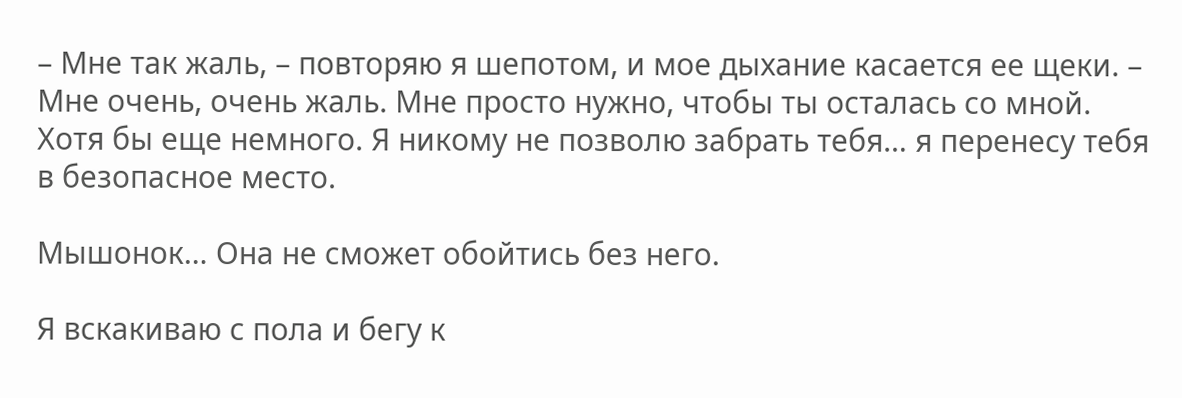– Мне так жаль, – повторяю я шепотом, и мое дыхание касается ее щеки. – Мне очень, очень жаль. Мне просто нужно, чтобы ты осталась со мной. Хотя бы еще немного. Я никому не позволю забрать тебя… я перенесу тебя в безопасное место.

Мышонок… Она не сможет обойтись без него.

Я вскакиваю с пола и бегу к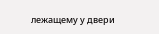лежащему у двери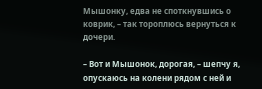Мышонку, едва не споткнувшись о коврик, – так тороплюсь вернуться к дочери.

– Вот и Мышонок, дорогая, – шепчу я, опускаюсь на колени рядом с ней и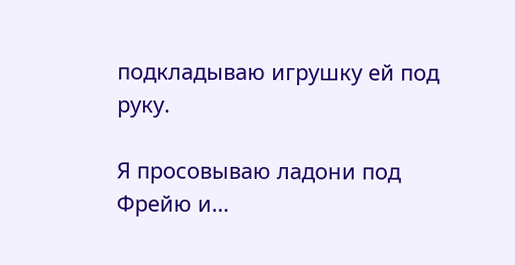подкладываю игрушку ей под руку.

Я просовываю ладони под Фрейю и…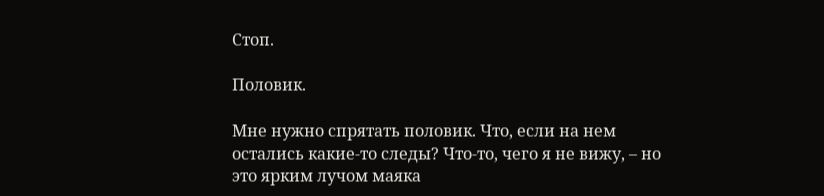Стоп.

Половик.

Мне нужно спрятать половик. Что, если на нем остались какие-то следы? Что-то, чего я не вижу, – но это ярким лучом маяка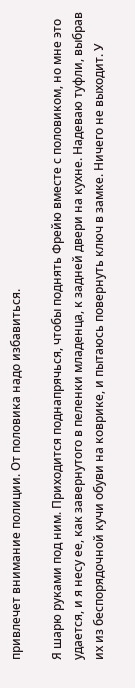привлечет внимание полиции. От половика надо избавиться.

Я шарю руками под ним. Приходится поднапрячься, чтобы поднять Фрейю вместе с половиком, но мне это удается, и я несу ее, как завернутого в пеленки младенца, к задней двери на кухне. Надеваю туфли, выбрав их из беспорядочной кучи обуви на коврике, и пытаюсь повернуть ключ в замке. Ничего не выходит. У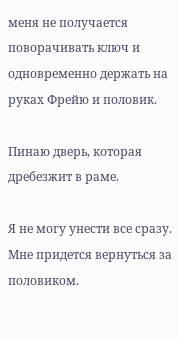меня не получается поворачивать ключ и одновременно держать на руках Фрейю и половик.

Пинаю дверь, которая дребезжит в раме.

Я не могу унести все сразу. Мне придется вернуться за половиком.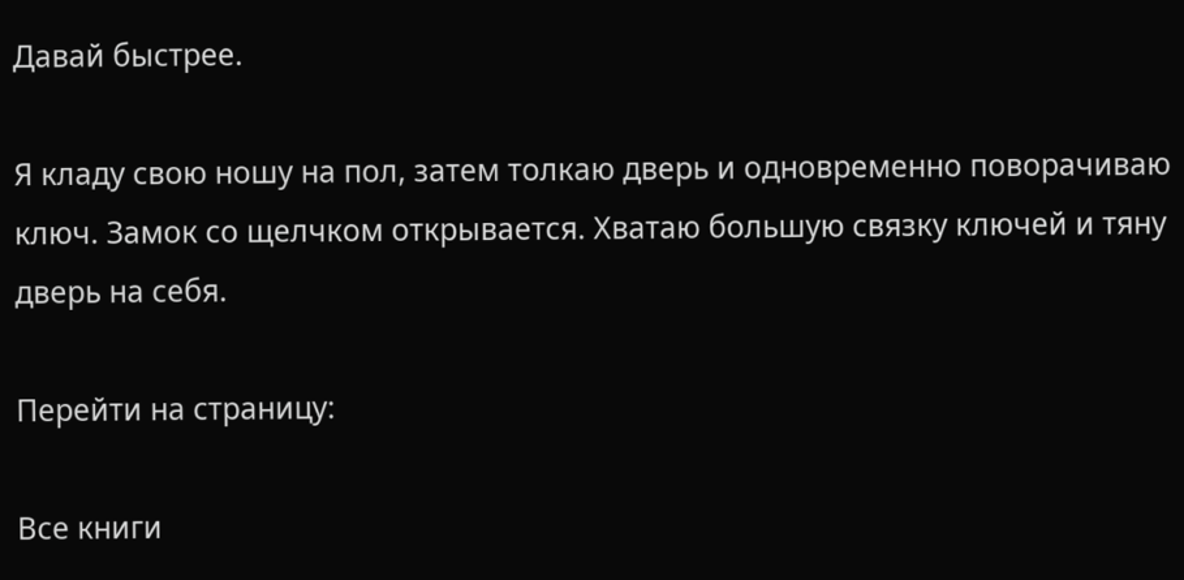Давай быстрее.

Я кладу свою ношу на пол, затем толкаю дверь и одновременно поворачиваю ключ. Замок со щелчком открывается. Хватаю большую связку ключей и тяну дверь на себя.

Перейти на страницу:

Все книги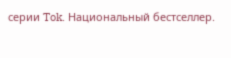серии Tok. Национальный бестселлер.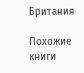Британия

Похожие книги